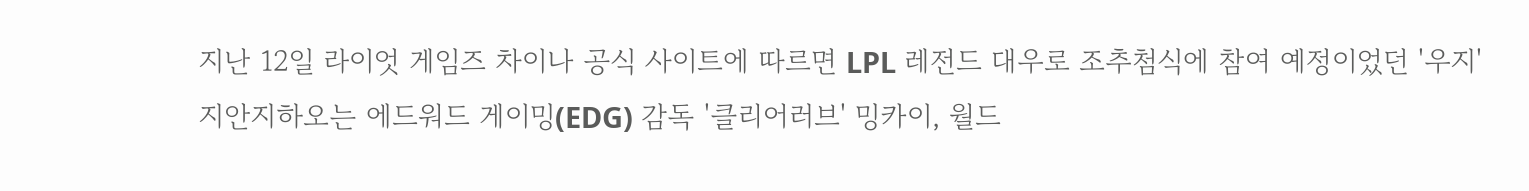지난 12일 라이엇 게임즈 차이나 공식 사이트에 따르면 LPL 레전드 대우로 조추첨식에 참여 예정이었던 '우지' 지안지하오는 에드워드 게이밍(EDG) 감독 '클리어러브' 밍카이, 월드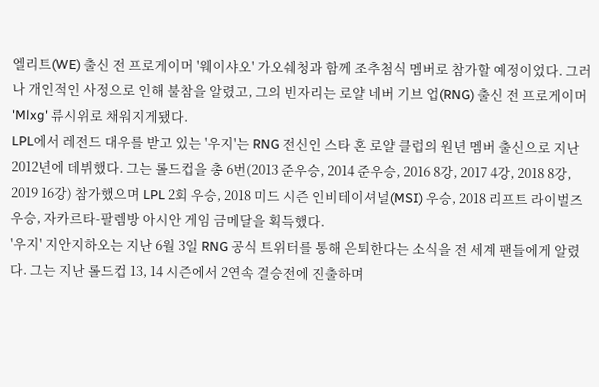엘리트(WE) 출신 전 프로게이머 '웨이샤오' 가오쉐청과 함께 조추첨식 멤버로 참가할 예정이었다. 그러나 개인적인 사정으로 인해 불참을 알렸고, 그의 빈자리는 로얄 네버 기브 업(RNG) 출신 전 프로게이머 'Mlxg' 류시위로 채워지게됐다.
LPL에서 레전드 대우를 받고 있는 '우지'는 RNG 전신인 스타 혼 로얄 클럽의 원년 멤버 출신으로 지난 2012년에 데뷔했다. 그는 롤드컵을 총 6번(2013 준우승, 2014 준우승, 2016 8강, 2017 4강, 2018 8강, 2019 16강) 참가했으며 LPL 2회 우승, 2018 미드 시즌 인비테이셔널(MSI) 우승, 2018 리프트 라이벌즈 우승, 자카르타-팔렘방 아시안 게임 금메달을 획득했다.
'우지' 지안지하오는 지난 6월 3일 RNG 공식 트위터를 통해 은퇴한다는 소식을 전 세계 팬들에게 알렸다. 그는 지난 롤드컵 13, 14 시즌에서 2연속 결승전에 진출하며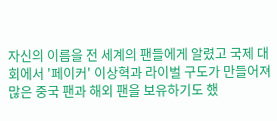자신의 이름을 전 세계의 팬들에게 알렸고 국제 대회에서 '페이커' 이상혁과 라이벌 구도가 만들어져 많은 중국 팬과 해외 팬을 보유하기도 했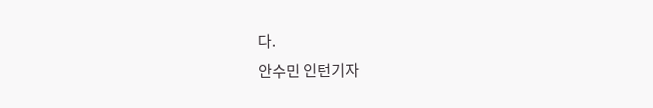다.
안수민 인턴기자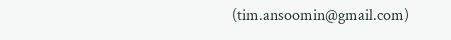(tim.ansoomin@gmail.com)